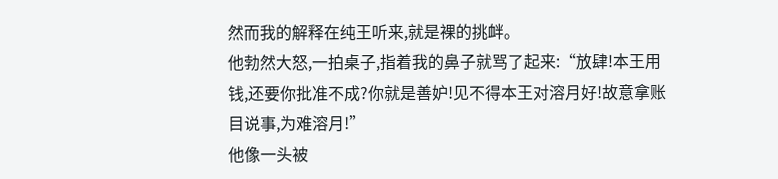然而我的解释在纯王听来,就是裸的挑衅。
他勃然大怒,一拍桌子,指着我的鼻子就骂了起来:“放肆!本王用钱,还要你批准不成?你就是善妒!见不得本王对溶月好!故意拿账目说事,为难溶月!”
他像一头被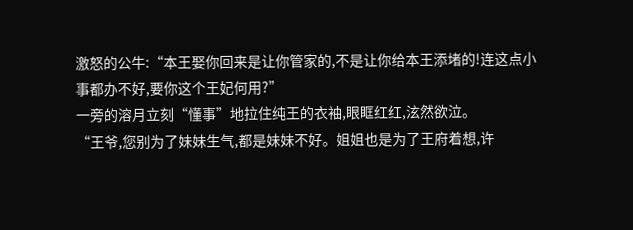激怒的公牛:“本王娶你回来是让你管家的,不是让你给本王添堵的!连这点小事都办不好,要你这个王妃何用?”
一旁的溶月立刻“懂事”地拉住纯王的衣袖,眼眶红红,泫然欲泣。
“王爷,您别为了妹妹生气,都是妹妹不好。姐姐也是为了王府着想,许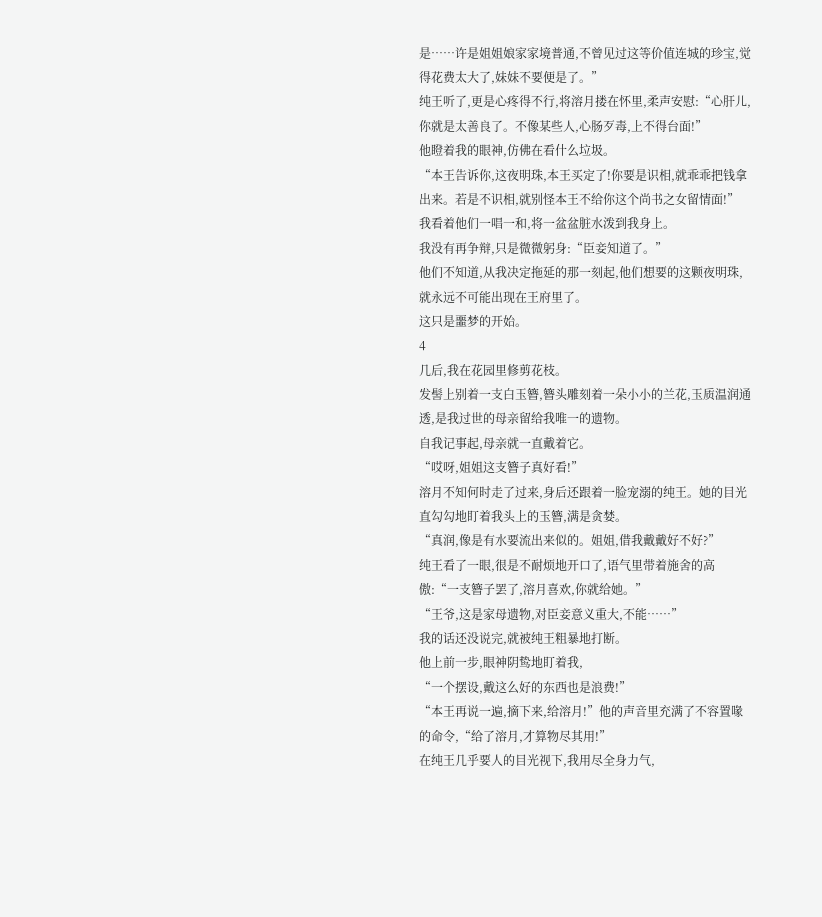是……许是姐姐娘家家境普通,不曾见过这等价值连城的珍宝,觉得花费太大了,妹妹不要便是了。”
纯王听了,更是心疼得不行,将溶月搂在怀里,柔声安慰:“心肝儿,你就是太善良了。不像某些人,心肠歹毒,上不得台面!”
他瞪着我的眼神,仿佛在看什么垃圾。
“本王告诉你,这夜明珠,本王买定了!你要是识相,就乖乖把钱拿出来。若是不识相,就别怪本王不给你这个尚书之女留情面!”
我看着他们一唱一和,将一盆盆脏水泼到我身上。
我没有再争辩,只是微微躬身:“臣妾知道了。”
他们不知道,从我决定拖延的那一刻起,他们想要的这颗夜明珠,就永远不可能出现在王府里了。
这只是噩梦的开始。
4
几后,我在花园里修剪花枝。
发髻上别着一支白玉簪,簪头雕刻着一朵小小的兰花,玉质温润通透,是我过世的母亲留给我唯一的遗物。
自我记事起,母亲就一直戴着它。
“哎呀,姐姐这支簪子真好看!”
溶月不知何时走了过来,身后还跟着一脸宠溺的纯王。她的目光直勾勾地盯着我头上的玉簪,满是贪婪。
“真润,像是有水要流出来似的。姐姐,借我戴戴好不好?”
纯王看了一眼,很是不耐烦地开口了,语气里带着施舍的高傲:“一支簪子罢了,溶月喜欢,你就给她。”
“王爷,这是家母遗物,对臣妾意义重大,不能……”
我的话还没说完,就被纯王粗暴地打断。
他上前一步,眼神阴鸷地盯着我,
“一个摆设,戴这么好的东西也是浪费!”
“本王再说一遍,摘下来,给溶月!”他的声音里充满了不容置喙的命令,“给了溶月,才算物尽其用!”
在纯王几乎要人的目光视下,我用尽全身力气,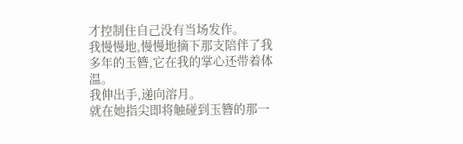才控制住自己没有当场发作。
我慢慢地,慢慢地摘下那支陪伴了我多年的玉簪,它在我的掌心还带着体温。
我伸出手,递向溶月。
就在她指尖即将触碰到玉簪的那一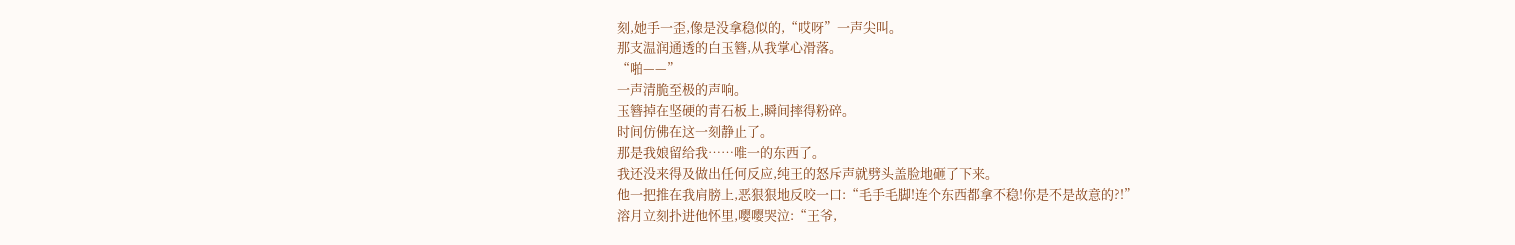刻,她手一歪,像是没拿稳似的,“哎呀”一声尖叫。
那支温润通透的白玉簪,从我掌心滑落。
“啪——”
一声清脆至极的声响。
玉簪掉在坚硬的青石板上,瞬间摔得粉碎。
时间仿佛在这一刻静止了。
那是我娘留给我……唯一的东西了。
我还没来得及做出任何反应,纯王的怒斥声就劈头盖脸地砸了下来。
他一把推在我肩膀上,恶狠狠地反咬一口:“毛手毛脚!连个东西都拿不稳!你是不是故意的?!”
溶月立刻扑进他怀里,嘤嘤哭泣:“王爷,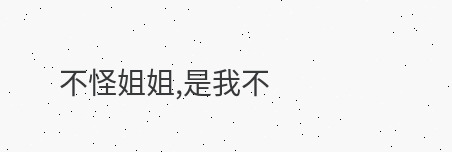不怪姐姐,是我不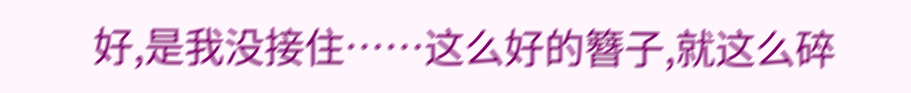好,是我没接住……这么好的簪子,就这么碎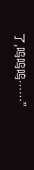了,呜呜呜……”